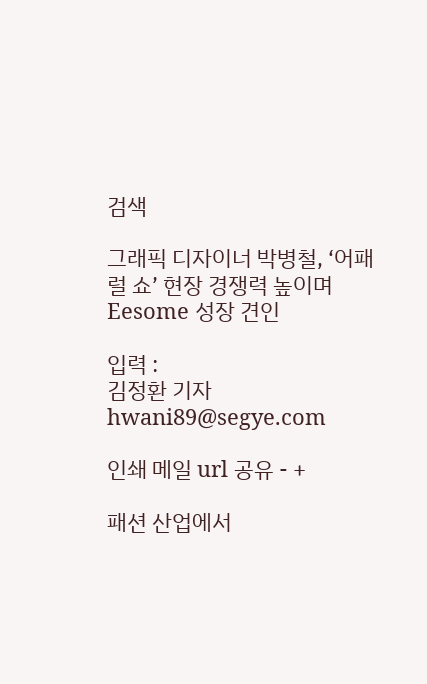검색

그래픽 디자이너 박병철, ‘어패럴 쇼’ 현장 경쟁력 높이며 Eesome 성장 견인

입력 :
김정환 기자 hwani89@segye.com

인쇄 메일 url 공유 - +

패션 산업에서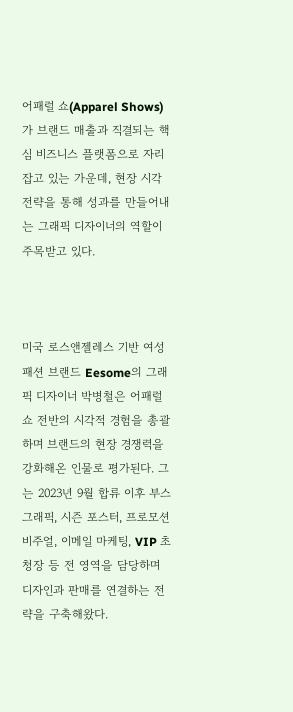어패럴 쇼(Apparel Shows)가 브랜드 매출과 직결되는 핵심 비즈니스 플랫폼으로 자리 잡고 있는 가운데, 현장 시각 전략을 통해 성과를 만들어내는 그래픽 디자이너의 역할이 주목받고 있다.



미국 로스앤젤레스 기반 여성 패션 브랜드 Eesome의 그래픽 디자이너 박병철은 어패럴 쇼 전반의 시각적 경험을 총괄하며 브랜드의 현장 경쟁력을 강화해온 인물로 평가된다. 그는 2023년 9월 합류 이후 부스 그래픽, 시즌 포스터, 프로모션 비주얼, 이메일 마케팅, VIP 초청장 등 전 영역을 담당하며 디자인과 판매를 연결하는 전략을 구축해왔다.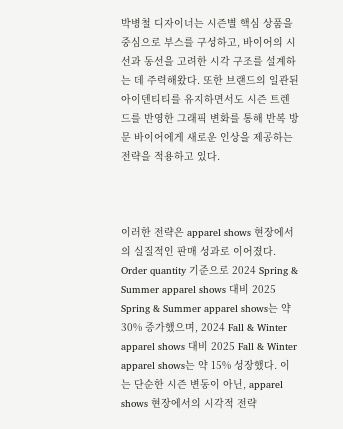박병철 디자이너는 시즌별 핵심 상품을 중심으로 부스를 구성하고, 바이어의 시선과 동선을 고려한 시각 구조를 설계하는 데 주력해왔다. 또한 브랜드의 일관된 아이덴티티를 유지하면서도 시즌 트렌드를 반영한 그래픽 변화를 통해 반복 방문 바이어에게 새로운 인상을 제공하는 전략을 적용하고 있다.



이러한 전략은 apparel shows 현장에서의 실질적인 판매 성과로 이어졌다. Order quantity 기준으로 2024 Spring & Summer apparel shows 대비 2025 Spring & Summer apparel shows는 약 30% 증가했으며, 2024 Fall & Winter apparel shows 대비 2025 Fall & Winter apparel shows는 약 15% 성장했다. 이는 단순한 시즌 변동이 아닌, apparel shows 현장에서의 시각적 전략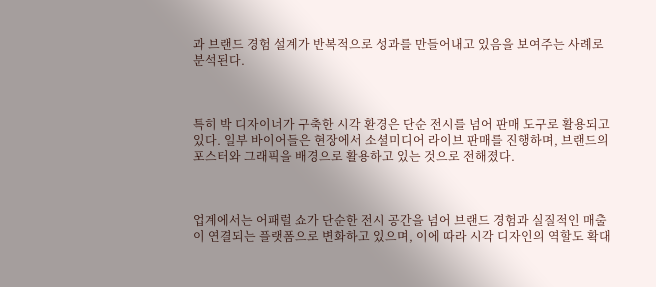과 브랜드 경험 설계가 반복적으로 성과를 만들어내고 있음을 보여주는 사례로 분석된다.



특히 박 디자이너가 구축한 시각 환경은 단순 전시를 넘어 판매 도구로 활용되고 있다. 일부 바이어들은 현장에서 소셜미디어 라이브 판매를 진행하며, 브랜드의 포스터와 그래픽을 배경으로 활용하고 있는 것으로 전해졌다.



업계에서는 어패럴 쇼가 단순한 전시 공간을 넘어 브랜드 경험과 실질적인 매출이 연결되는 플랫폼으로 변화하고 있으며, 이에 따라 시각 디자인의 역할도 확대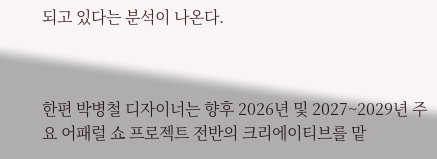되고 있다는 분석이 나온다.



한편 박병철 디자이너는 향후 2026년 및 2027~2029년 주요 어패럴 쇼 프로젝트 전반의 크리에이티브를 맡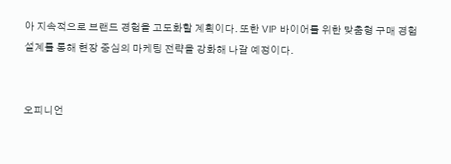아 지속적으로 브랜드 경험을 고도화할 계획이다. 또한 VIP 바이어를 위한 맞춤형 구매 경험 설계를 통해 현장 중심의 마케팅 전략을 강화해 나갈 예정이다.


오피니언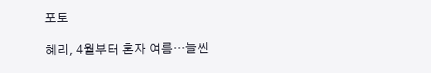포토

혜리, 4월부터 혼자 여름…늘씬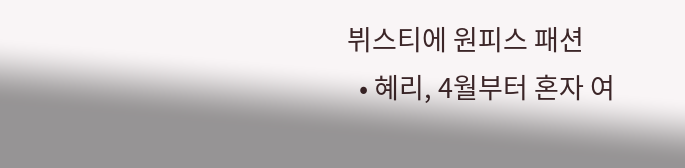뷔스티에 원피스 패션
  • 혜리, 4월부터 혼자 여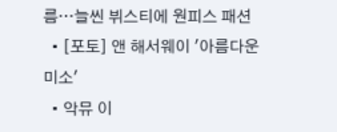름…늘씬 뷔스티에 원피스 패션
  • [포토] 앤 해서웨이 '아름다운 미소'
  • 악뮤 이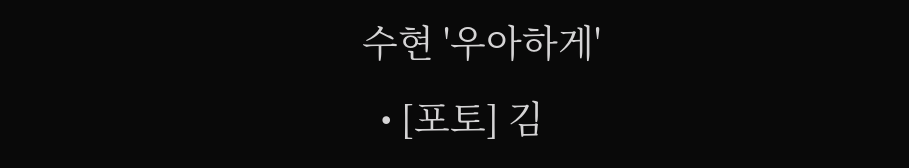수현 '우아하게'
  • [포토] 김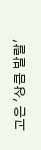고은 '상큼 발랄'